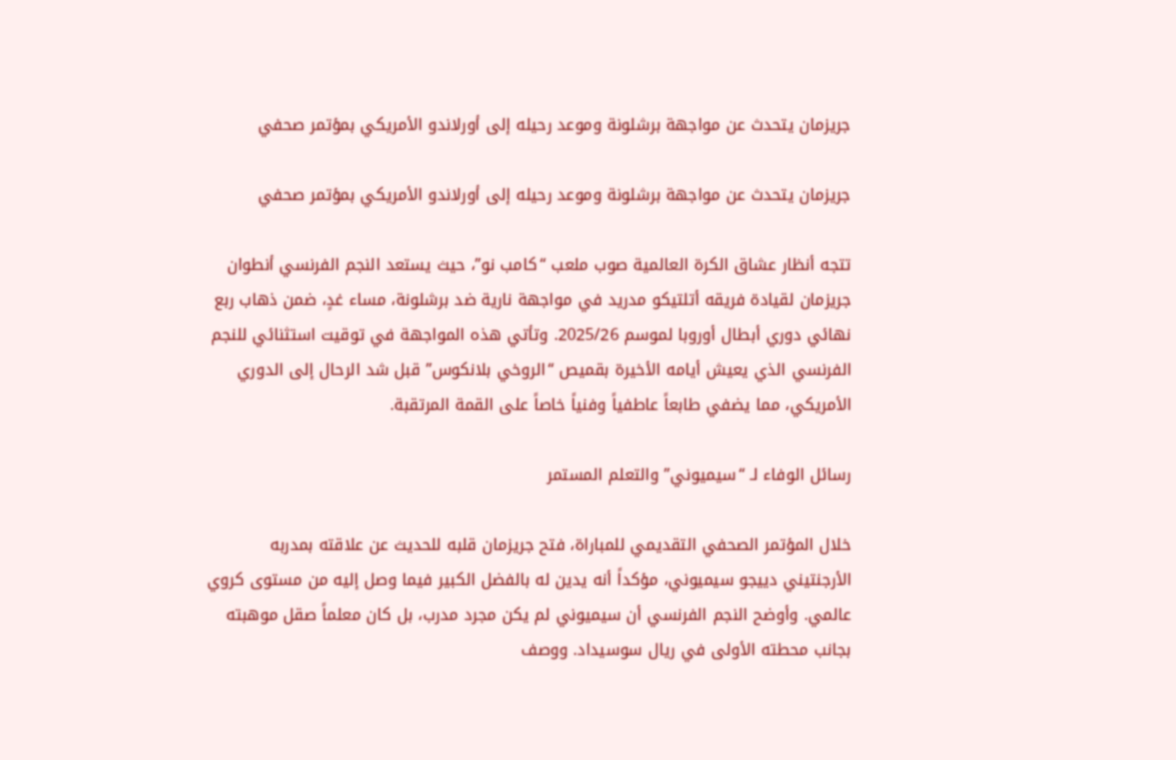جريزمان يتحدث عن مواجهة برشلونة وموعد رحيله إلى أورلاندو الأمريكي بمؤتمر صحفي

جريزمان يتحدث عن مواجهة برشلونة وموعد رحيله إلى أورلاندو الأمريكي بمؤتمر صحفي

تتجه أنظار عشاق الكرة العالمية صوب ملعب “كامب نو”، حيث يستعد النجم الفرنسي أنطوان جريزمان لقيادة فريقه أتلتيكو مدريد في مواجهة نارية ضد برشلونة، مساء غدٍ، ضمن ذهاب ربع نهائي دوري أبطال أوروبا لموسم 2025/26. وتأتي هذه المواجهة في توقيت استثنائي للنجم الفرنسي الذي يعيش أيامه الأخيرة بقميص “الروخي بلانكوس” قبل شد الرحال إلى الدوري الأمريكي، مما يضفي طابعاً عاطفياً وفنياً خاصاً على القمة المرتقبة.

رسائل الوفاء لـ “سيميوني” والتعلم المستمر

خلال المؤتمر الصحفي التقديمي للمباراة، فتح جريزمان قلبه للحديث عن علاقته بمدربه الأرجنتيني دييجو سيميوني، مؤكداً أنه يدين له بالفضل الكبير فيما وصل إليه من مستوى كروي عالمي. وأوضح النجم الفرنسي أن سيميوني لم يكن مجرد مدرب، بل كان معلماً صقل موهبته بجانب محطته الأولى في ريال سوسيداد. ووصف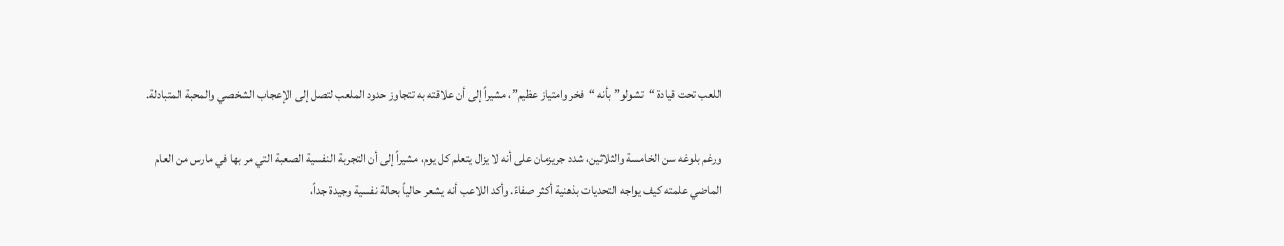اللعب تحت قيادة “تشولو” بأنه “فخر وامتياز عظيم”، مشيراً إلى أن علاقته به تتجاوز حدود الملعب لتصل إلى الإعجاب الشخصي والمحبة المتبادلة.

ورغم بلوغه سن الخامسة والثلاثين، شدد جريزمان على أنه لا يزال يتعلم كل يوم، مشيراً إلى أن التجربة النفسية الصعبة التي مر بها في مارس من العام الماضي علمته كيف يواجه التحديات بذهنية أكثر صفاءً. وأكد اللاعب أنه يشعر حالياً بحالة نفسية وجيدة جداً،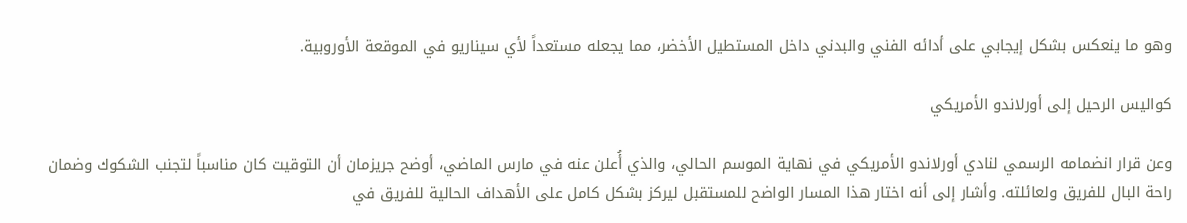وهو ما ينعكس بشكل إيجابي على أدائه الفني والبدني داخل المستطيل الأخضر، مما يجعله مستعداً لأي سيناريو في الموقعة الأوروبية.

كواليس الرحيل إلى أورلاندو الأمريكي

وعن قرار انضمامه الرسمي لنادي أورلاندو الأمريكي في نهاية الموسم الحالي، والذي أُعلن عنه في مارس الماضي، أوضح جريزمان أن التوقيت كان مناسباً لتجنب الشكوك وضمان راحة البال للفريق ولعائلته. وأشار إلى أنه اختار هذا المسار الواضح للمستقبل ليركز بشكل كامل على الأهداف الحالية للفريق في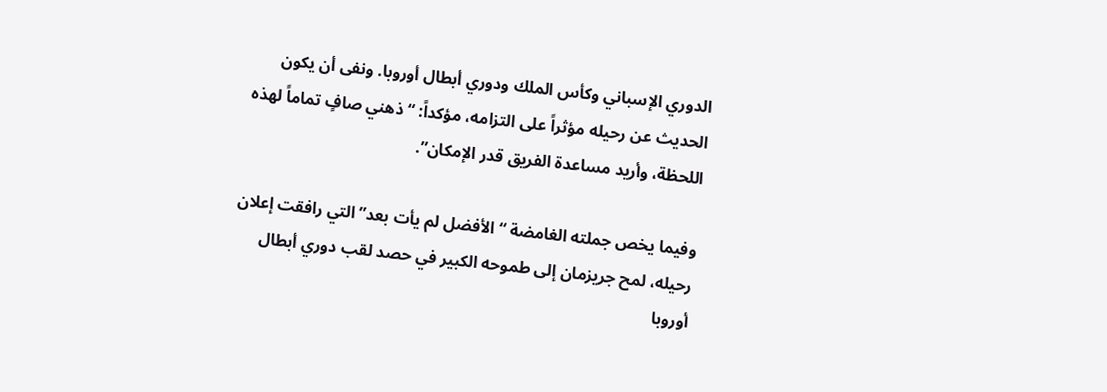الدوري الإسباني وكأس الملك ودوري أبطال أوروبا. ونفى أن يكون الحديث عن رحيله مؤثراً على التزامه، مؤكداً: “ذهني صافٍ تماماً لهذه اللحظة، وأريد مساعدة الفريق قدر الإمكان”.

وفيما يخص جملته الغامضة “الأفضل لم يأت بعد” التي رافقت إعلان رحيله، لمح جريزمان إلى طموحه الكبير في حصد لقب دوري أبطال أوروبا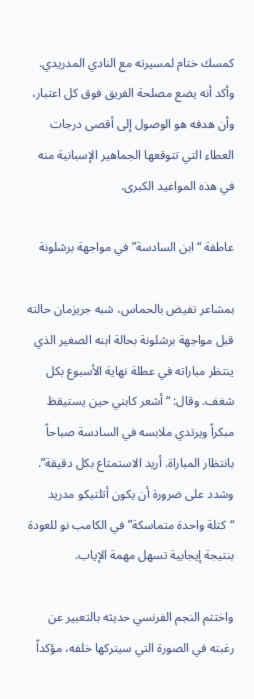كمسك ختام لمسيرته مع النادي المدريدي. وأكد أنه يضع مصلحة الفريق فوق كل اعتبار، وأن هدفه هو الوصول إلى أقصى درجات العطاء التي تتوقعها الجماهير الإسبانية منه في هذه المواعيد الكبرى.

عاطفة “ابن السادسة” في مواجهة برشلونة

بمشاعر تفيض بالحماس، شبه جريزمان حالته قبل مواجهة برشلونة بحالة ابنه الصغير الذي ينتظر مباراته في عطلة نهاية الأسبوع بكل شغف. وقال: “أشعر كابني حين يستيقظ مبكراً ويرتدي ملابسه في السادسة صباحاً بانتظار المباراة. أريد الاستمتاع بكل دقيقة”. وشدد على ضرورة أن يكون أتلتيكو مدريد “كتلة واحدة متماسكة” في الكامب نو للعودة بنتيجة إيجابية تسهل مهمة الإياب.

واختتم النجم الفرنسي حديثه بالتعبير عن رغبته في الصورة التي سيتركها خلفه، مؤكداً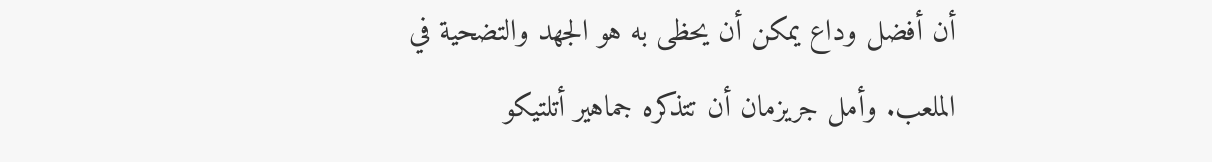أن أفضل وداع يمكن أن يحظى به هو الجهد والتضحية في الملعب. وأمل جريزمان أن تتذكره جماهير أتلتيكو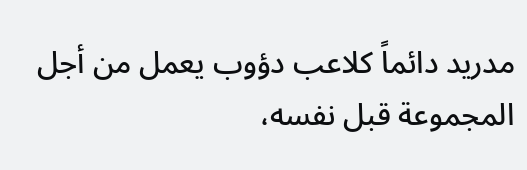مدريد دائماً كلاعب دؤوب يعمل من أجل المجموعة قبل نفسه،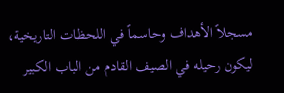مسجلاً الأهداف وحاسماً في اللحظات التاريخية، ليكون رحيله في الصيف القادم من الباب الكبير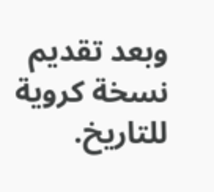وبعد تقديم نسخة كروية للتاريخ.